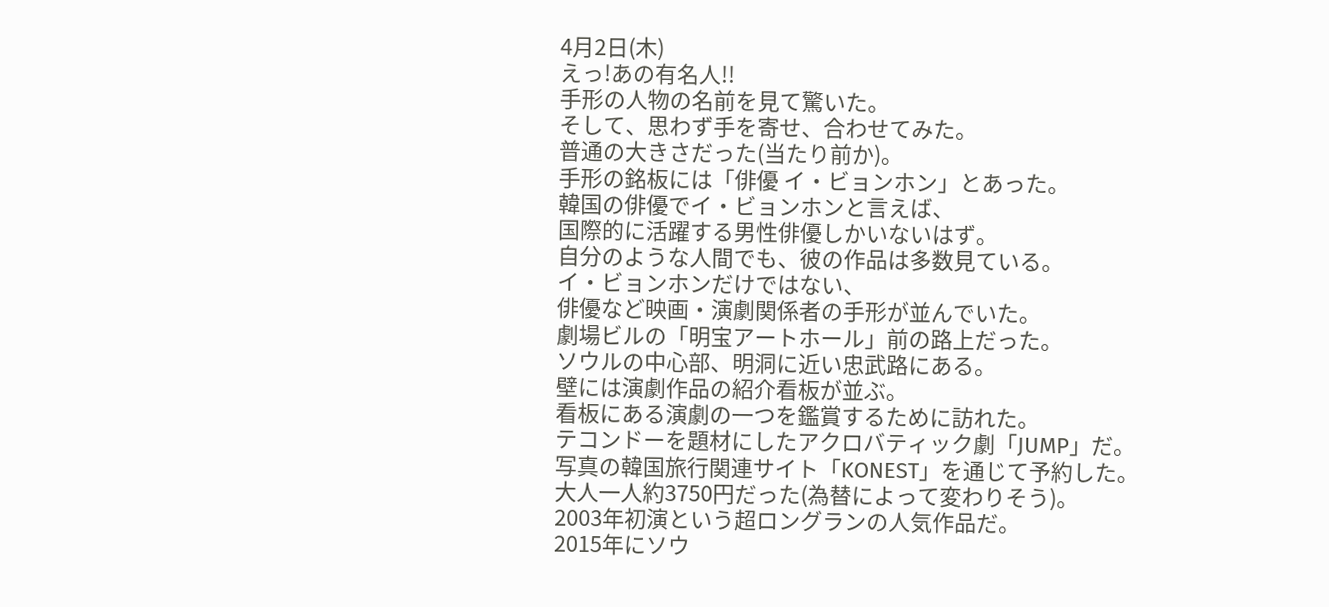4月2日(木)
えっ!あの有名人!!
手形の人物の名前を見て驚いた。
そして、思わず手を寄せ、合わせてみた。
普通の大きさだった(当たり前か)。
手形の銘板には「俳優 イ・ビョンホン」とあった。
韓国の俳優でイ・ビョンホンと言えば、
国際的に活躍する男性俳優しかいないはず。
自分のような人間でも、彼の作品は多数見ている。
イ・ビョンホンだけではない、
俳優など映画・演劇関係者の手形が並んでいた。
劇場ビルの「明宝アートホール」前の路上だった。
ソウルの中心部、明洞に近い忠武路にある。
壁には演劇作品の紹介看板が並ぶ。
看板にある演劇の一つを鑑賞するために訪れた。
テコンドーを題材にしたアクロバティック劇「JUMP」だ。
写真の韓国旅行関連サイト「KONEST」を通じて予約した。
大人一人約3750円だった(為替によって変わりそう)。
2003年初演という超ロングランの人気作品だ。
2015年にソウ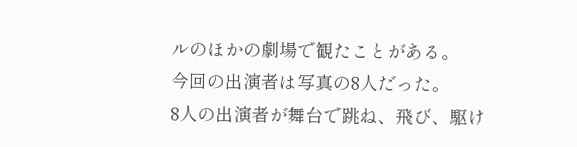ルのほかの劇場で観たことがある。
今回の出演者は写真の8人だった。
8人の出演者が舞台で跳ね、飛び、駆け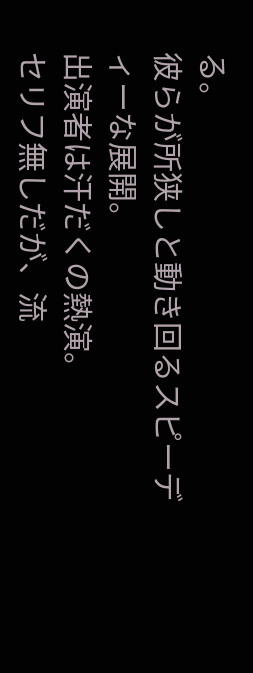る。
彼らが所狭しと動き回るスピーディーな展開。
出演者は汗だくの熱演。
セリフ無しだが、流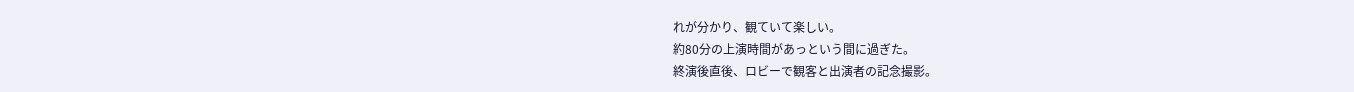れが分かり、観ていて楽しい。
約80分の上演時間があっという間に過ぎた。
終演後直後、ロビーで観客と出演者の記念撮影。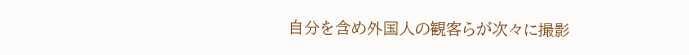自分を含め外国人の観客らが次々に撮影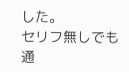した。
セリフ無しでも通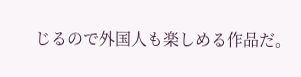じるので外国人も楽しめる作品だ。